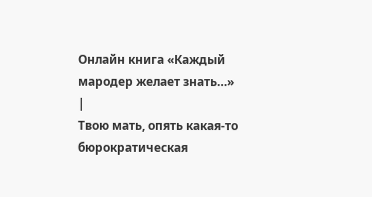Онлайн книга «Каждый мародер желает знать…»
|
Твою мать, опять какая-то бюрократическая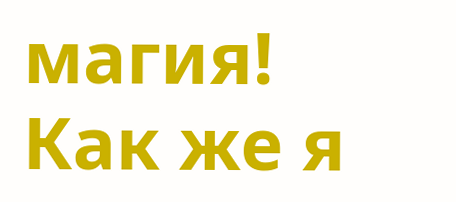магия! Как же я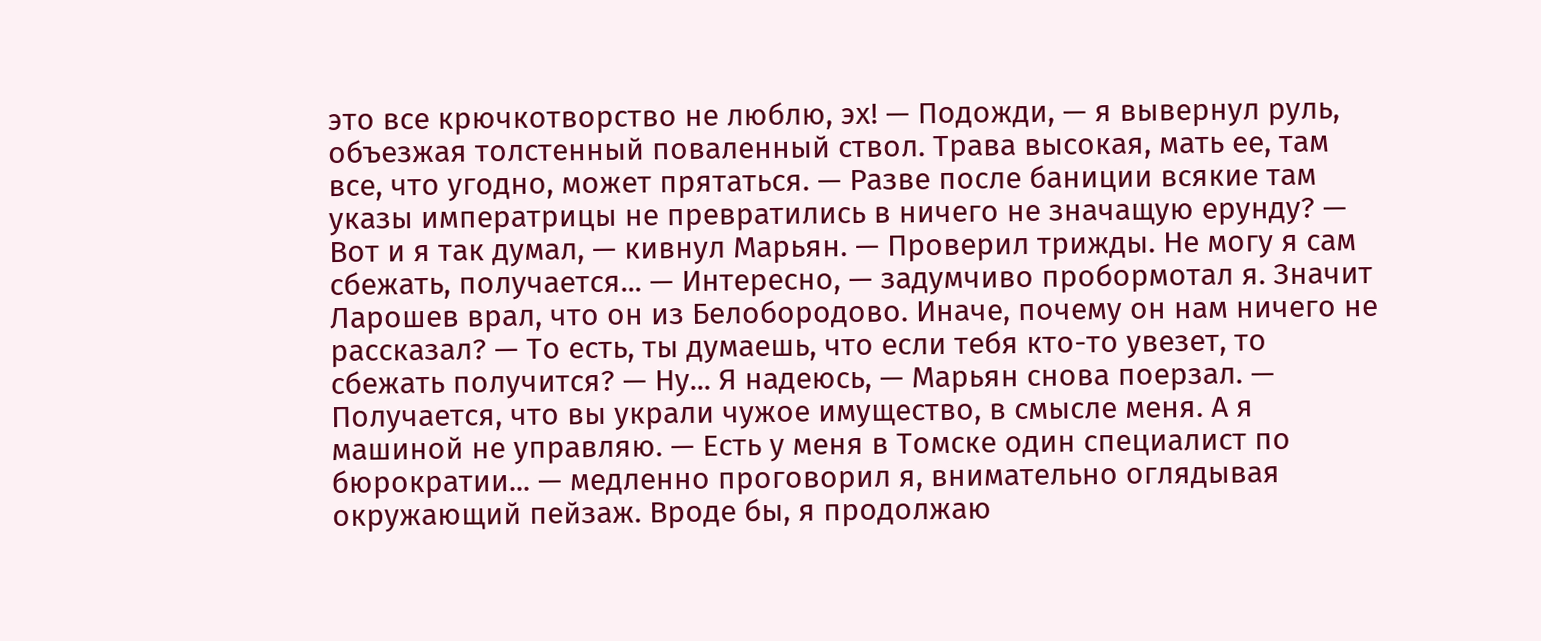это все крючкотворство не люблю, эх! — Подожди, — я вывернул руль, объезжая толстенный поваленный ствол. Трава высокая, мать ее, там все, что угодно, может прятаться. — Разве после баниции всякие там указы императрицы не превратились в ничего не значащую ерунду? — Вот и я так думал, — кивнул Марьян. — Проверил трижды. Не могу я сам сбежать, получается... — Интересно, — задумчиво пробормотал я. Значит Ларошев врал, что он из Белобородово. Иначе, почему он нам ничего не рассказал? — То есть, ты думаешь, что если тебя кто-то увезет, то сбежать получится? — Ну... Я надеюсь, — Марьян снова поерзал. — Получается, что вы украли чужое имущество, в смысле меня. А я машиной не управляю. — Есть у меня в Томске один специалист по бюрократии... — медленно проговорил я, внимательно оглядывая окружающий пейзаж. Вроде бы, я продолжаю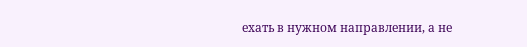ехать в нужном направлении, а не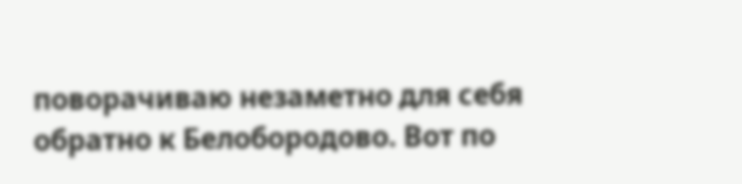поворачиваю незаметно для себя обратно к Белобородово. Вот по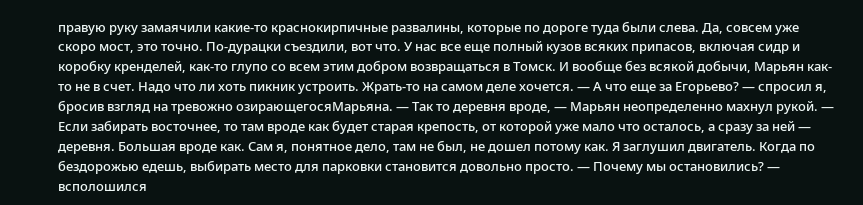правую руку замаячили какие-то краснокирпичные развалины, которые по дороге туда были слева. Да, совсем уже скоро мост, это точно. По-дурацки съездили, вот что. У нас все еще полный кузов всяких припасов, включая сидр и коробку кренделей, как-то глупо со всем этим добром возвращаться в Томск. И вообще без всякой добычи, Марьян как-то не в счет. Надо что ли хоть пикник устроить. Жрать-то на самом деле хочется. — А что еще за Егорьево? — спросил я, бросив взгляд на тревожно озирающегосяМарьяна. — Так то деревня вроде, — Марьян неопределенно махнул рукой. — Если забирать восточнее, то там вроде как будет старая крепость, от которой уже мало что осталось, а сразу за ней — деревня. Большая вроде как. Сам я, понятное дело, там не был, не дошел потому как. Я заглушил двигатель. Когда по бездорожью едешь, выбирать место для парковки становится довольно просто. — Почему мы остановились? — всполошился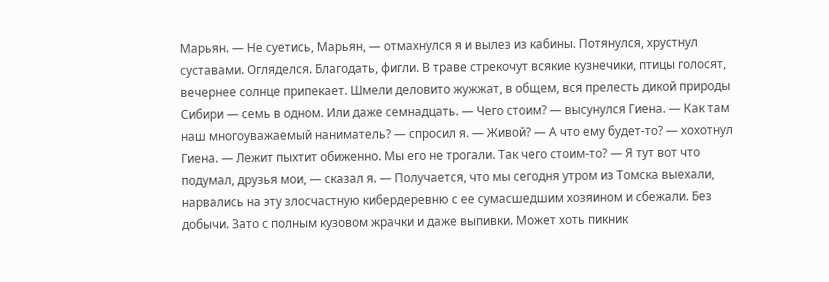Марьян. — Не суетись, Марьян, — отмахнулся я и вылез из кабины. Потянулся, хрустнул суставами. Огляделся. Благодать, фигли. В траве стрекочут всякие кузнечики, птицы голосят, вечернее солнце припекает. Шмели деловито жужжат, в общем, вся прелесть дикой природы Сибири — семь в одном. Или даже семнадцать. — Чего стоим? — высунулся Гиена. — Как там наш многоуважаемый наниматель? — спросил я. — Живой? — А что ему будет-то? — хохотнул Гиена. — Лежит пыхтит обиженно. Мы его не трогали. Так чего стоим-то? — Я тут вот что подумал, друзья мои, — сказал я. — Получается, что мы сегодня утром из Томска выехали, нарвались на эту злосчастную кибердеревню с ее сумасшедшим хозяином и сбежали. Без добычи. Зато с полным кузовом жрачки и даже выпивки. Может хоть пикник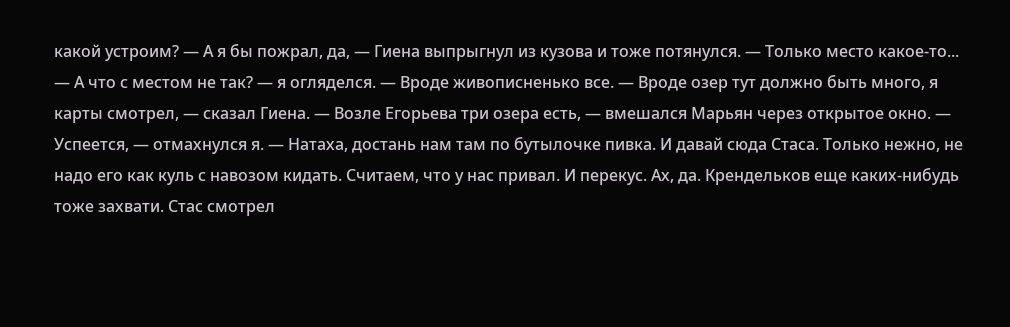какой устроим? — А я бы пожрал, да, — Гиена выпрыгнул из кузова и тоже потянулся. — Только место какое-то... — А что с местом не так? — я огляделся. — Вроде живописненько все. — Вроде озер тут должно быть много, я карты смотрел, — сказал Гиена. — Возле Егорьева три озера есть, — вмешался Марьян через открытое окно. — Успеется, — отмахнулся я. — Натаха, достань нам там по бутылочке пивка. И давай сюда Стаса. Только нежно, не надо его как куль с навозом кидать. Считаем, что у нас привал. И перекус. Ах, да. Крендельков еще каких-нибудь тоже захвати. Стас смотрел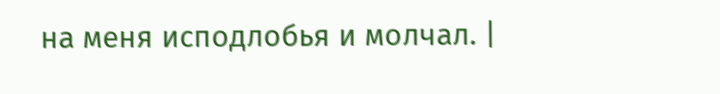на меня исподлобья и молчал. |